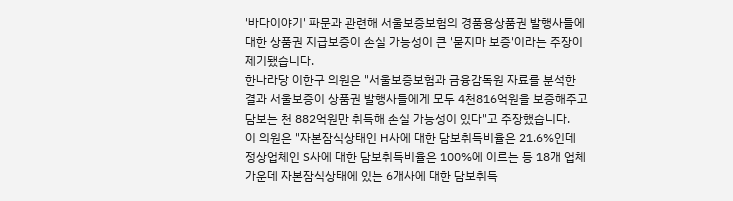'바다이야기' 파문과 관련해 서울보증보험의 경품용상품권 발행사들에 대한 상품권 지급보증이 손실 가능성이 큰 '묻지마 보증'이라는 주장이 제기됐습니다.
한나라당 이한구 의원은 "서울보증보험과 금융감독원 자료를 분석한 결과 서울보증이 상품권 발행사들에게 모두 4천816억원을 보증해주고 담보는 천 882억원만 취득해 손실 가능성이 있다"고 주장했습니다.
이 의원은 "자본잠식상태인 H사에 대한 담보취득비율은 21.6%인데 정상업체인 S사에 대한 담보취득비율은 100%에 이르는 등 18개 업체가운데 자본잠식상태에 있는 6개사에 대한 담보취득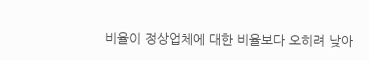비율이 정상업체에 대한 비율보다 오히려 낮아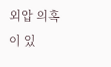외압 의혹이 있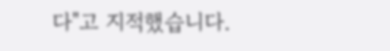다"고 지적했습니다.